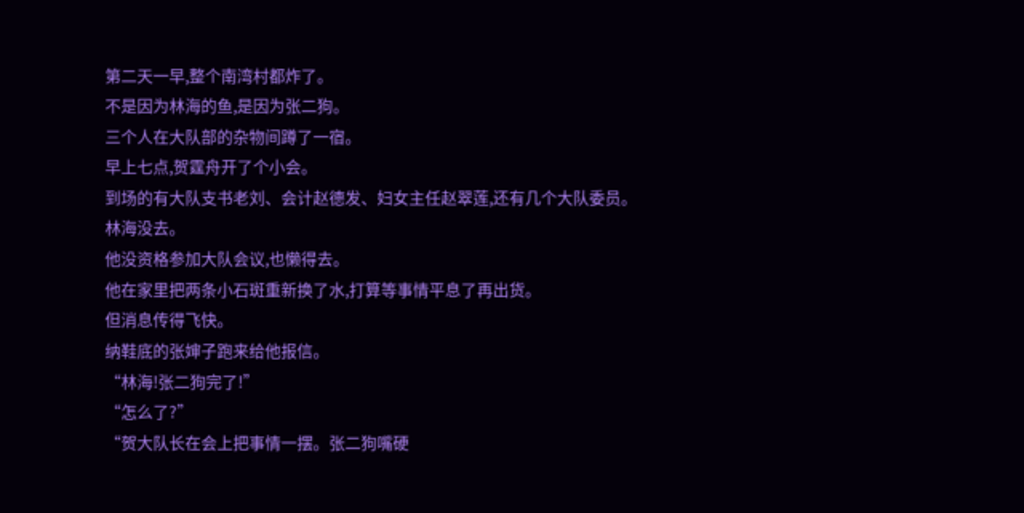第二天一早,整个南湾村都炸了。
不是因为林海的鱼,是因为张二狗。
三个人在大队部的杂物间蹲了一宿。
早上七点,贺霆舟开了个小会。
到场的有大队支书老刘、会计赵德发、妇女主任赵翠莲,还有几个大队委员。
林海没去。
他没资格参加大队会议,也懒得去。
他在家里把两条小石斑重新换了水,打算等事情平息了再出货。
但消息传得飞快。
纳鞋底的张婶子跑来给他报信。
“林海!张二狗完了!”
“怎么了?”
“贺大队长在会上把事情一摆。张二狗嘴硬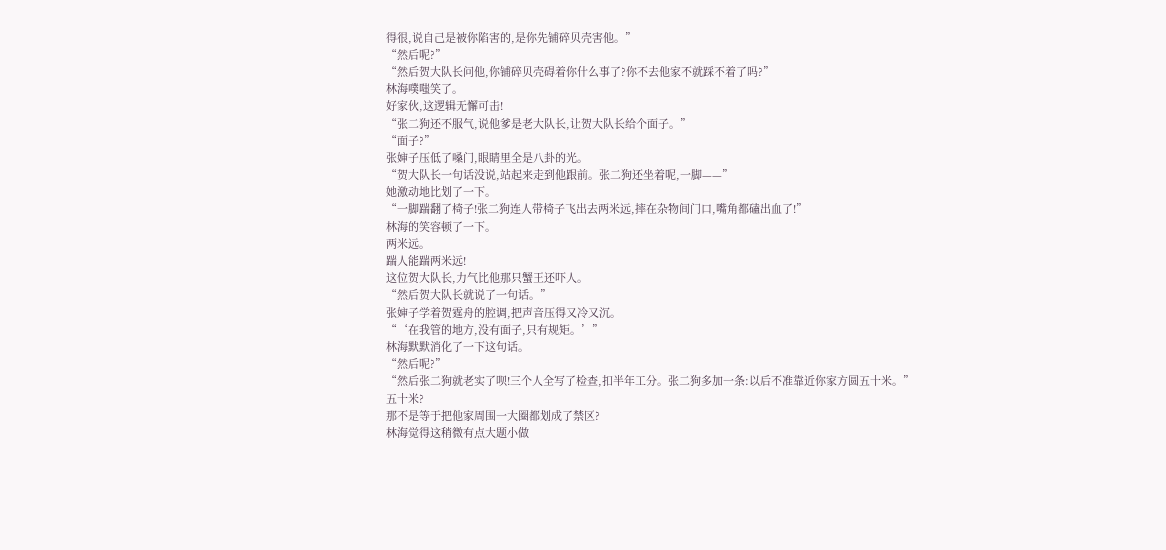得很,说自己是被你陷害的,是你先铺碎贝壳害他。”
“然后呢?”
“然后贺大队长问他,你铺碎贝壳碍着你什么事了?你不去他家不就踩不着了吗?”
林海噗嗤笑了。
好家伙,这逻辑无懈可击!
“张二狗还不服气,说他爹是老大队长,让贺大队长给个面子。”
“面子?”
张婶子压低了嗓门,眼睛里全是八卦的光。
“贺大队长一句话没说,站起来走到他跟前。张二狗还坐着呢,一脚——”
她激动地比划了一下。
“一脚踹翻了椅子!张二狗连人带椅子飞出去两米远,摔在杂物间门口,嘴角都磕出血了!”
林海的笑容顿了一下。
两米远。
踹人能踹两米远!
这位贺大队长,力气比他那只蟹王还吓人。
“然后贺大队长就说了一句话。”
张婶子学着贺霆舟的腔调,把声音压得又冷又沉。
“‘在我管的地方,没有面子,只有规矩。’”
林海默默消化了一下这句话。
“然后呢?”
“然后张二狗就老实了呗!三个人全写了检查,扣半年工分。张二狗多加一条:以后不准靠近你家方圆五十米。”
五十米?
那不是等于把他家周围一大圈都划成了禁区?
林海觉得这稍微有点大题小做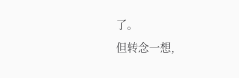了。
但转念一想,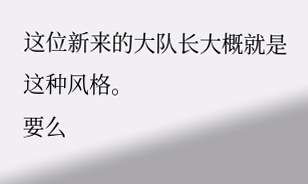这位新来的大队长大概就是这种风格。
要么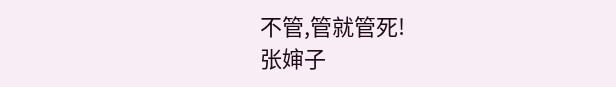不管,管就管死!
张婶子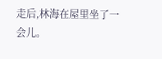走后,林海在屋里坐了一会儿。